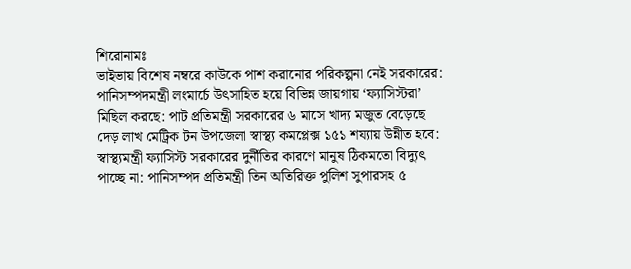শিরোনামঃ
ভাইভায় বিশেষ নম্বরে কাউকে পাশ করানোর পরিকল্পনা নেই সরকারের: পানিসম্পদমন্ত্রী লংমার্চে উৎসাহিত হয়ে বিভিন্ন জায়গায় ‘ফ্যাসিস্টরা’ মিছিল করছে: পাট প্রতিমন্ত্রী সরকারের ৬ মাসে খাদ্য মজুত বেড়েছে দেড় লাখ মেট্রিক টন উপজেলা স্বাস্থ্য কমপ্লেক্স ১৫১ শয্যায় উন্নীত হবে: স্বাস্থ্যমন্ত্রী ফ্যাসিস্ট সরকারের দুর্নীতির কারণে মানুষ ঠিকমতো বিদ্যুৎ পাচ্ছে না: পানিসম্পদ প্রতিমন্ত্রী তিন অতিরিক্ত পুলিশ সুপারসহ ৫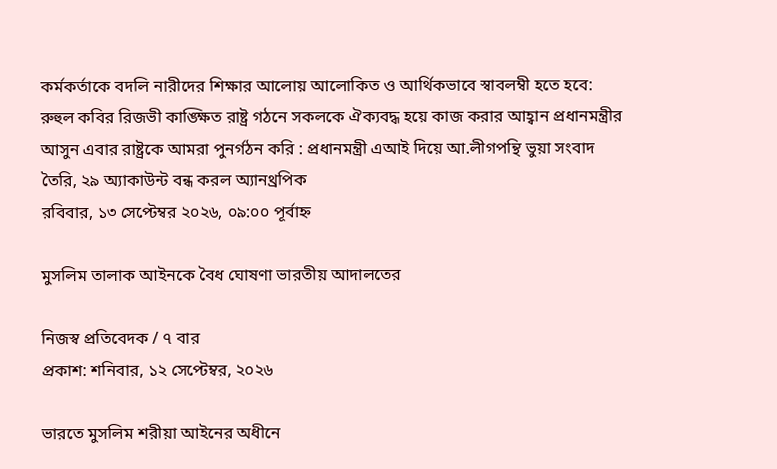কর্মকর্তাকে বদলি নারীদের শিক্ষার আলোয় আলোকিত ও আর্থিকভাবে স্বাবলম্বী হতে হবে: রুহুল কবির রিজভী কাঙ্ক্ষিত রাষ্ট্র গঠনে সকলকে ঐক্যবদ্ধ হয়ে কাজ করার আহ্বান প্রধানমন্ত্রীর আসুন এবার রাষ্ট্রকে আমরা পুনর্গঠন করি : প্রধানমন্ত্রী এআই দিয়ে আ.লীগপন্থি ভুয়া সংবাদ তৈরি, ২৯ অ্যাকাউন্ট বন্ধ করল অ্যানথ্রপিক
রবিবার, ১৩ সেপ্টেম্বর ২০২৬, ০৯:০০ পূর্বাহ্ন

মুসলিম তালাক আইনকে বৈধ ঘোষণা ভারতীয় আদালতের

নিজস্ব প্রতিবেদক / ৭ বার
প্রকাশ: শনিবার, ১২ সেপ্টেম্বর, ২০২৬

ভারতে মুসলিম শরীয়া আইনের অধীনে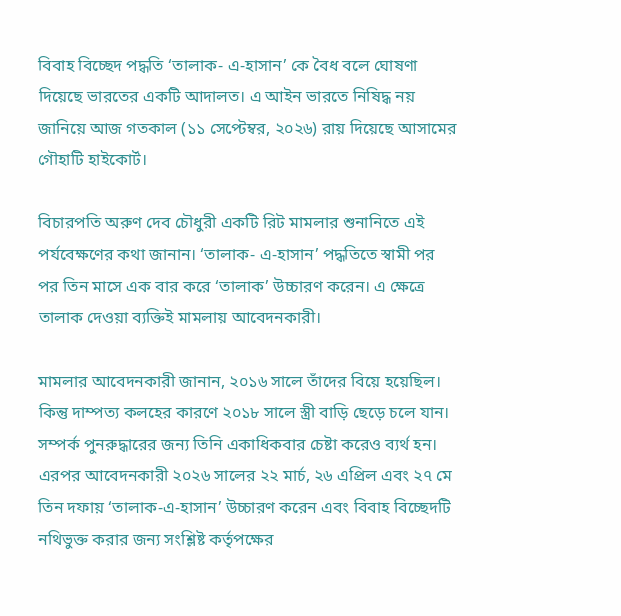বিবাহ বিচ্ছেদ পদ্ধতি ‘তালাক- এ-হাসান’ কে বৈধ বলে ঘোষণা দিয়েছে ভারতের একটি আদালত। এ আইন ভারতে নিষিদ্ধ নয় জানিয়ে আজ গতকাল (১১ সেপ্টেম্বর, ২০২৬) রায় দিয়েছে আসামের গৌহাটি হাইকোর্ট।

বিচারপতি অরুণ দেব চৌধুরী একটি রিট মামলার শুনানিতে এই পর্যবেক্ষণের কথা জানান। ‘তালাক- এ-হাসান’ পদ্ধতিতে স্বামী পর পর তিন মাসে এক বার করে ‘তালাক’ উচ্চারণ করেন। এ ক্ষেত্রে তালাক দেওয়া ব্যক্তিই মামলায় আবেদনকারী।

মামলার আবেদনকারী জানান, ২০১৬ সালে তাঁদের বিয়ে হয়েছিল। কিন্তু দাম্পত্য কলহের কারণে ২০১৮ সালে স্ত্রী বাড়ি ছেড়ে চলে যান। সম্পর্ক পুনরুদ্ধারের জন্য তিনি একাধিকবার চেষ্টা করেও ব্যর্থ হন। এরপর আবেদনকারী ২০২৬ সালের ২২ মার্চ, ২৬ এপ্রিল এবং ২৭ মে তিন দফায় ‘তালাক-এ-হাসান’ উচ্চারণ করেন এবং বিবাহ বিচ্ছেদটি নথিভুক্ত করার জন্য সংশ্লিষ্ট কর্তৃপক্ষের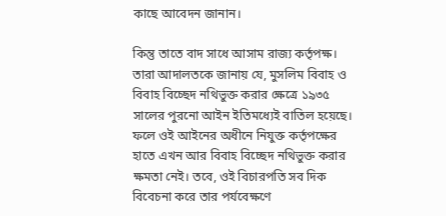কাছে আবেদন জানান।

কিন্তু তাতে বাদ সাধে আসাম রাজ্য কর্তৃপক্ষ। তারা আদালতকে জানায় যে, মুসলিম বিবাহ ও বিবাহ বিচ্ছেদ নথিভুক্ত করার ক্ষেত্রে ১৯৩৫ সালের পুরনো আইন ইতিমধ্যেই বাতিল হয়েছে। ফলে ওই আইনের অধীনে নিযুক্ত কর্তৃপক্ষের হাতে এখন আর বিবাহ বিচ্ছেদ নথিভুক্ত করার ক্ষমতা নেই। তবে, ওই বিচারপতি সব দিক বিবেচনা করে তার পর্যবেক্ষণে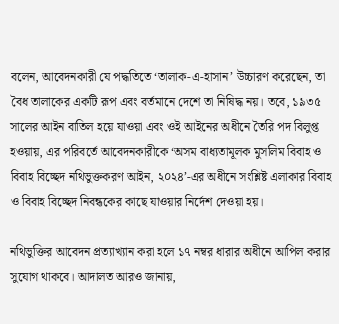বলেন, আবেদনকারী যে পদ্ধতিতে ‘তালাক-এ-হাসান’ উচ্চারণ করেছেন, তা বৈধ তালাকের একটি রূপ এবং বর্তমানে দেশে তা নিষিদ্ধ নয়। তবে, ১৯৩৫ সালের আইন বাতিল হয়ে যাওয়া এবং ওই আইনের অধীনে তৈরি পদ বিলুপ্ত হওয়ায়, এর পরিবর্তে আবেদনকারীকে ‘অসম বাধ্যতামূলক মুসলিম বিবাহ ও বিবাহ বিচ্ছেদ নথিভুক্তকরণ আইন, ২০২৪’-এর অধীনে সংশ্লিষ্ট এলাকার বিবাহ ও বিবাহ বিচ্ছেদ নিবন্ধকের কাছে যাওয়ার নির্দেশ দেওয়া হয়।

নথিভুক্তির আবেদন প্রত্যাখ্যান করা হলে ১৭ নম্বর ধারার অধীনে আপিল করার সুযোগ থাকবে। আদালত আরও জানায়,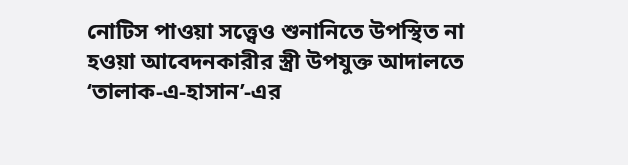নোটিস পাওয়া সত্ত্বেও শুনানিতে উপস্থিত না হওয়া আবেদনকারীর স্ত্রী উপযুক্ত আদালতে ‘তালাক-এ-হাসান’-এর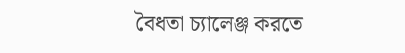বৈধতা চ্যালেঞ্জ করতে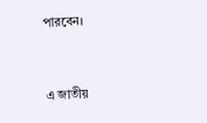পারবেন।


এ জাতীয়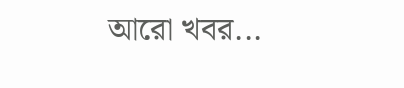আরো খবর...